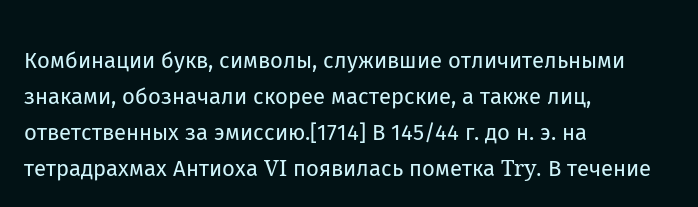Комбинации букв, символы, служившие отличительными знаками, обозначали скорее мастерские, а также лиц, ответственных за эмиссию.[1714] В 145/44 г. до н. э. на тетрадрахмах Антиоха VI появилась пометка Try. В течение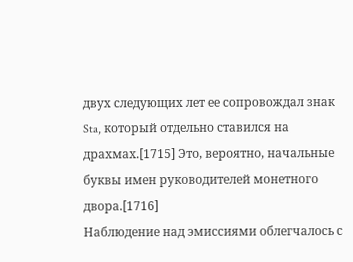двух следующих лет ее сопровождал знак Sta, который отдельно ставился на драхмах.[1715] Это, вероятно, начальные буквы имен руководителей монетного двора.[1716]
Наблюдение над эмиссиями облегчалось с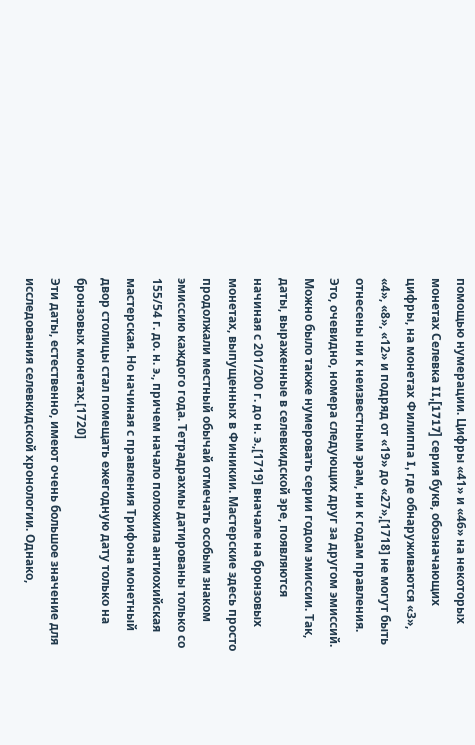помощью нумерации. Цифры «41» и «46» на некоторых монетах Селевка II,[1717] серия букв, обозначающих цифры, на монетах Филиппа I, где обнаруживаются «3», «4», «8», «12» и подряд от «19» до «27»,[1718] не могут быть отнесены ни к неизвестным эрам, ни к годам правления. Это, очевидно, номера следующих друг за другом эмиссий.
Можно было также нумеровать серии годом эмиссии. Так, даты, выраженные в селевкидской эре, появляются начиная с 201/200 г. до н. э.,[1719] вначале на бронзовых монетах, выпущенных в Финикии. Мастерские здесь просто продолжали местный обычай отмечать особым знаком эмиссию каждого года. Тетрадрахмы датированы только со 155/54 г. до. н. э., причем начало положила антиохийская мастерская. Но начиная с правления Трифона монетный двор столицы стал помещать ежегодную дату только на бронзовых монетах.[1720]
Эти даты, естественно, имеют очень большое значение для исследования селевкидской хронологии. Однако,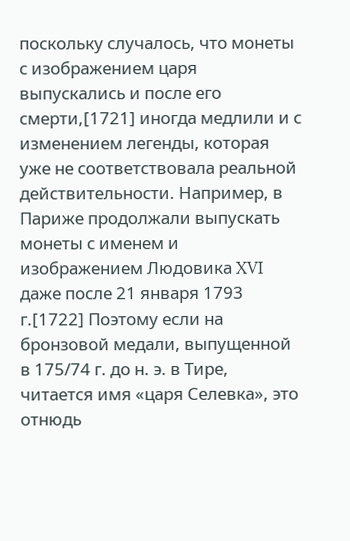поскольку случалось, что монеты с изображением царя выпускались и после его смерти,[1721] иногда медлили и с изменением легенды, которая уже не соответствовала реальной действительности. Например, в Париже продолжали выпускать монеты с именем и изображением Людовика XVI даже после 21 января 1793 г.[1722] Поэтому если на бронзовой медали, выпущенной в 175/74 г. до н. э. в Тире, читается имя «царя Селевка», это отнюдь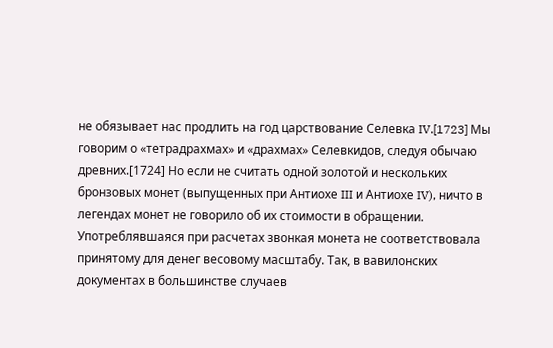не обязывает нас продлить на год царствование Селевка IV.[1723] Мы говорим о «тетрадрахмах» и «драхмах» Селевкидов, следуя обычаю древних.[1724] Но если не считать одной золотой и нескольких бронзовых монет (выпущенных при Антиохе III и Антиохе IV), ничто в легендах монет не говорило об их стоимости в обращении. Употреблявшаяся при расчетах звонкая монета не соответствовала принятому для денег весовому масштабу. Так, в вавилонских документах в большинстве случаев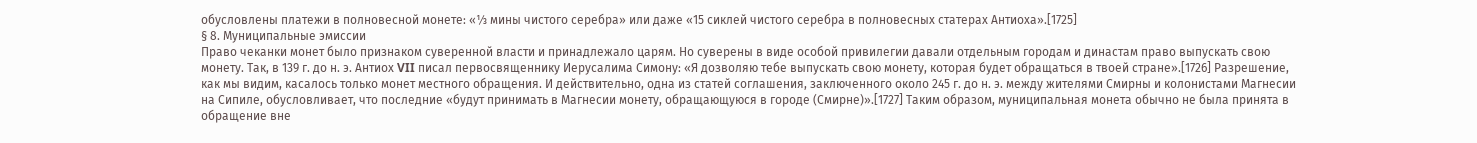обусловлены платежи в полновесной монете: «⅓ мины чистого серебра» или даже «15 сиклей чистого серебра в полновесных статерах Антиоха».[1725]
§ 8. Муниципальные эмиссии
Право чеканки монет было признаком суверенной власти и принадлежало царям. Но суверены в виде особой привилегии давали отдельным городам и династам право выпускать свою монету. Так, в 139 г. до н. э. Антиох VII писал первосвященнику Иерусалима Симону: «Я дозволяю тебе выпускать свою монету, которая будет обращаться в твоей стране».[1726] Разрешение, как мы видим, касалось только монет местного обращения. И действительно, одна из статей соглашения, заключенного около 245 г. до н. э. между жителями Смирны и колонистами Магнесии на Сипиле, обусловливает, что последние «будут принимать в Магнесии монету, обращающуюся в городе (Смирне)».[1727] Таким образом, муниципальная монета обычно не была принята в обращение вне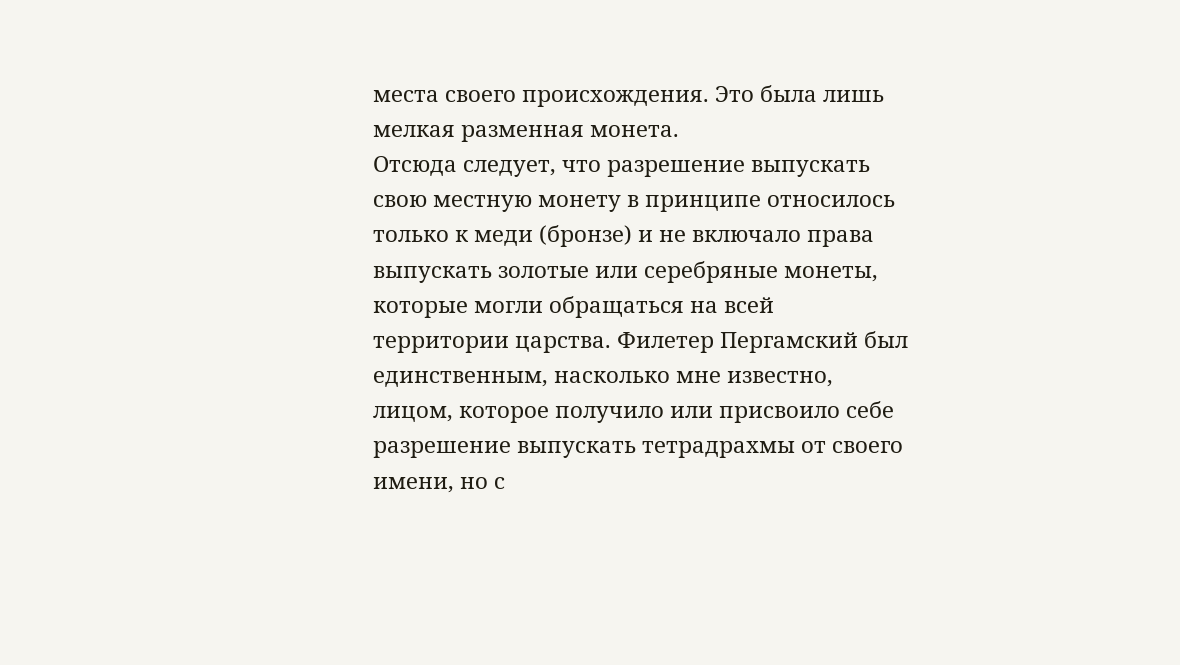места своего происхождения. Это была лишь мелкая разменная монета.
Отсюда следует, что разрешение выпускать свою местную монету в принципе относилось только к меди (бронзе) и не включало права выпускать золотые или серебряные монеты, которые могли обращаться на всей территории царства. Филетер Пергамский был единственным, насколько мне известно, лицом, которое получило или присвоило себе разрешение выпускать тетрадрахмы от своего имени, но с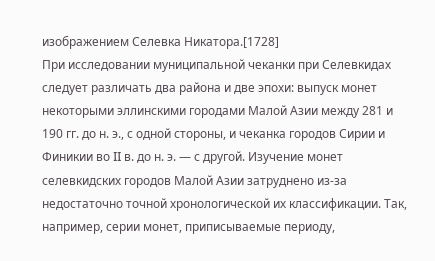изображением Селевка Никатора.[1728]
При исследовании муниципальной чеканки при Селевкидах следует различать два района и две эпохи: выпуск монет некоторыми эллинскими городами Малой Азии между 281 и 190 гг. до н. э., с одной стороны, и чеканка городов Сирии и Финикии во II в. до н. э. — с другой. Изучение монет селевкидских городов Малой Азии затруднено из-за недостаточно точной хронологической их классификации. Так, например, серии монет, приписываемые периоду,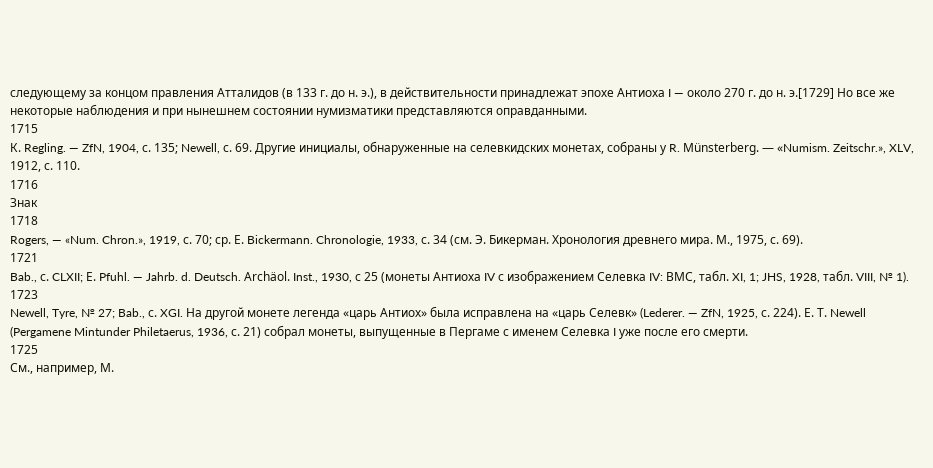следующему за концом правления Атталидов (в 133 г. до н. э.), в действительности принадлежат эпохе Антиоха I — около 270 г. до н. э.[1729] Но все же некоторые наблюдения и при нынешнем состоянии нумизматики представляются оправданными.
1715
К. Regling. — ZfN, 1904, с. 135; Newell, с. 69. Другие инициалы, обнаруженные на селевкидских монетах, собраны у R. Münsterberg. — «Numism. Zeitschr.», XLV, 1912, с. 110.
1716
Знак
1718
Rogers, — «Num. Chron.», 1919, с. 70; ср. Е. Bickermann. Chronologie, 1933, с. 34 (см. Э. Бикерман. Хронология древнего мира. М., 1975, с. 69).
1721
Bab., с. CLXII; Е. Pfuhl. — Jahrb. d. Deutsch. Archäol. Inst., 1930, с 25 (монеты Антиоха IV с изображением Селевка IV: ВМС, табл. XI, 1; JHS, 1928, табл. VIII, № 1).
1723
Newell, Tyre, № 27; Bab., с. XGI. На другой монете легенда «царь Антиох» была исправлена на «царь Селевк» (Lederer. — ZfN, 1925, с. 224). Е. Т. Newell (Pergamene Mintunder Philetaerus, 1936, с. 21) собрал монеты, выпущенные в Пергаме с именем Селевка I уже после его смерти.
1725
См., например, М.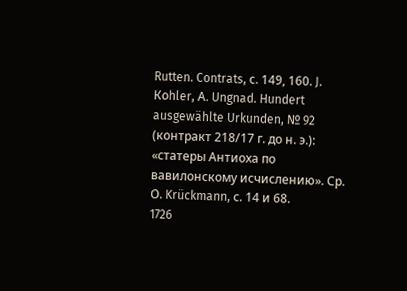Rutten. Contrats, с. 149, 160. J. Коhler, А. Ungnad. Hundert ausgewählte Urkunden, № 92 (контракт 218/17 г. до н. э.): «статеры Антиоха по вавилонскому исчислению». Ср. О. Krückmann, с. 14 и 68.
1726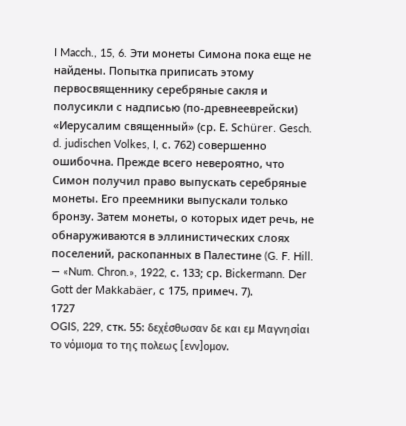I Macch., 15, 6. Эти монеты Симона пока еще не найдены. Попытка приписать этому первосвященнику серебряные сакля и полусикли с надписью (по-древнееврейски) «Иерусалим священный» (ср. Е. Sсhürer. Gesch. d. judischen Volkes, I, с. 762) совершенно ошибочна. Прежде всего невероятно, что Симон получил право выпускать серебряные монеты. Его преемники выпускали только бронзу. Затем монеты, о которых идет речь, не обнаруживаются в эллинистических слоях поселений, раскопанных в Палестине (G. F. Hill. — «Num. Chron.», 1922, с. 133; ср. Bickermann. Der Gott der Makkabäer, с 175, примеч. 7).
1727
OGIS, 229, стк. 55: δεχέσθωσαν δε και εμ Μαγνησίαι το νόμιομα το της πολεως [ενν]ομον.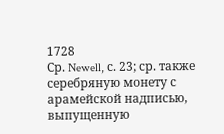1728
Ср. Newell, с. 23; ср. также серебряную монету с арамейской надписью, выпущенную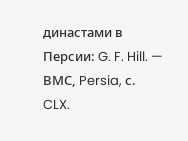династами в Персии: G. F. Hill. — ВМС, Persia, с. CLX.